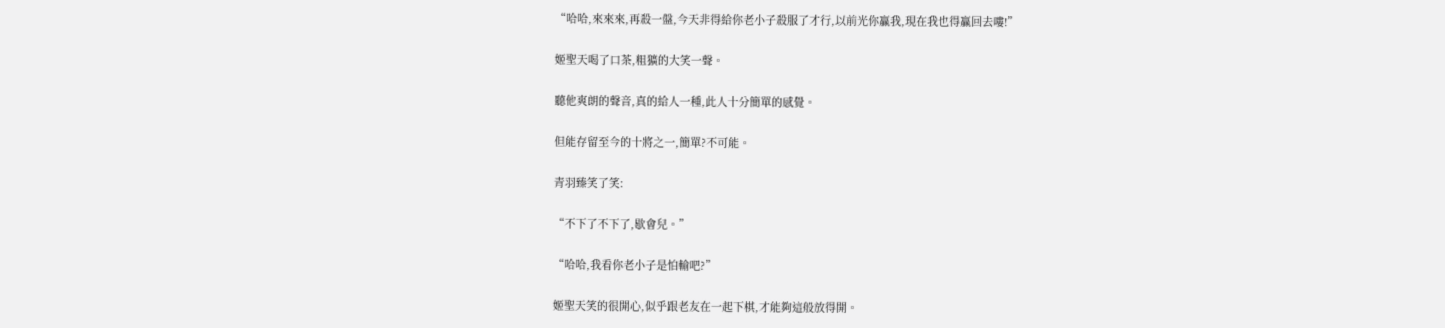“哈哈,來來來,再殺一盤,今天非得給你老小子殺服了才行,以前光你贏我,現在我也得贏回去嘍!”

姬聖天喝了口茶,粗獷的大笑一聲。

聽他爽朗的聲音,真的給人一種,此人十分簡單的感覺。

但能存留至今的十將之一,簡單?不可能。

青羽臻笑了笑:

“不下了不下了,歇會兒。”

“哈哈,我看你老小子是怕輸吧?”

姬聖天笑的很開心,似乎跟老友在一起下棋,才能夠這般放得開。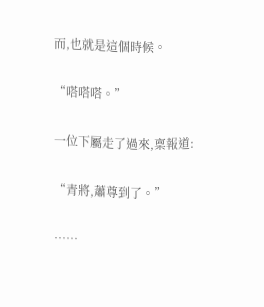而,也就是這個時候。

“嗒嗒嗒。”

一位下屬走了過來,稟報道:

“青將,蕭尊到了。”

……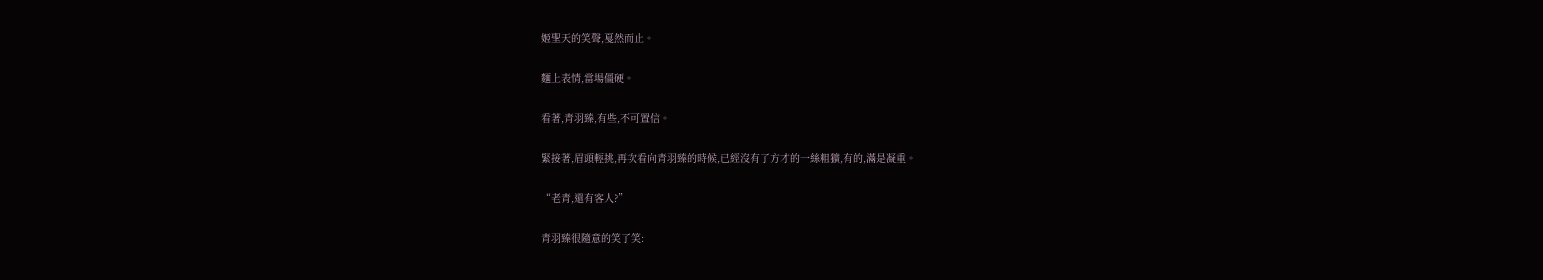姬聖天的笑聲,戛然而止。

麵上表情,當場僵硬。

看著,青羽臻,有些,不可置信。

緊接著,眉頭輕挑,再次看向青羽臻的時候,已經沒有了方才的一絲粗獷,有的,滿是凝重。

“老青,還有客人?”

青羽臻很隨意的笑了笑: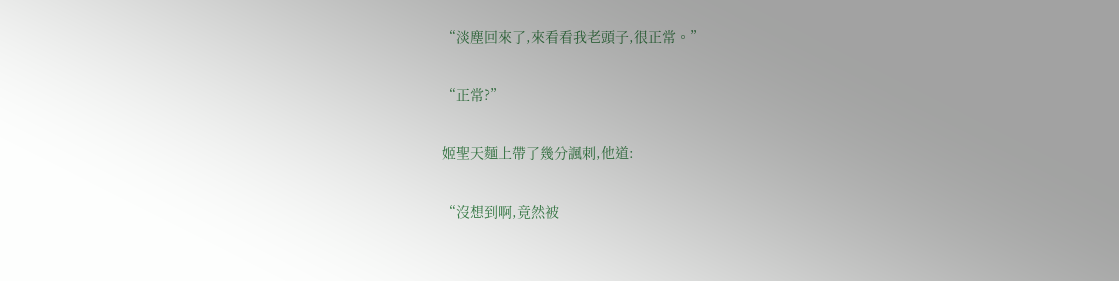“淡塵回來了,來看看我老頭子,很正常。”

“正常?”

姬聖天麵上帶了幾分諷刺,他道:

“沒想到啊,竟然被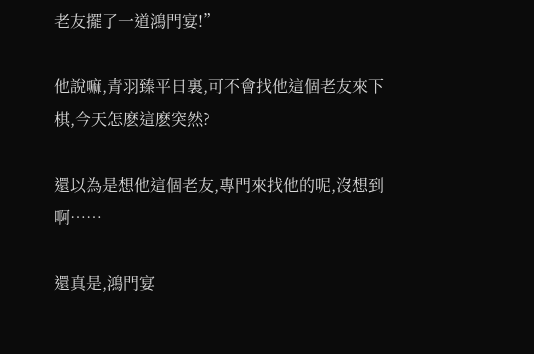老友擺了一道鴻門宴!”

他說嘛,青羽臻平日裏,可不會找他這個老友來下棋,今天怎麽這麽突然?

還以為是想他這個老友,專門來找他的呢,沒想到啊……

還真是,鴻門宴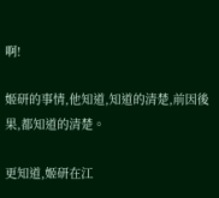啊!

姬研的事情,他知道,知道的清楚,前因後果,都知道的清楚。

更知道,姬研在江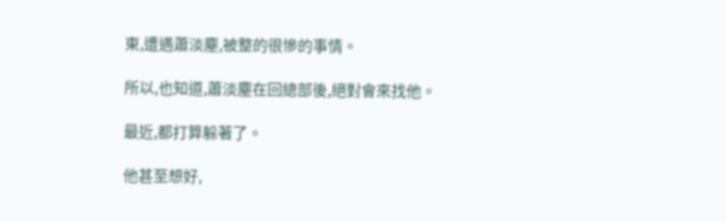東,遭遇蕭淡塵,被整的很慘的事情。

所以,也知道,蕭淡塵在回總部後,絕對會來找他。

最近,都打算躲著了。

他甚至想好,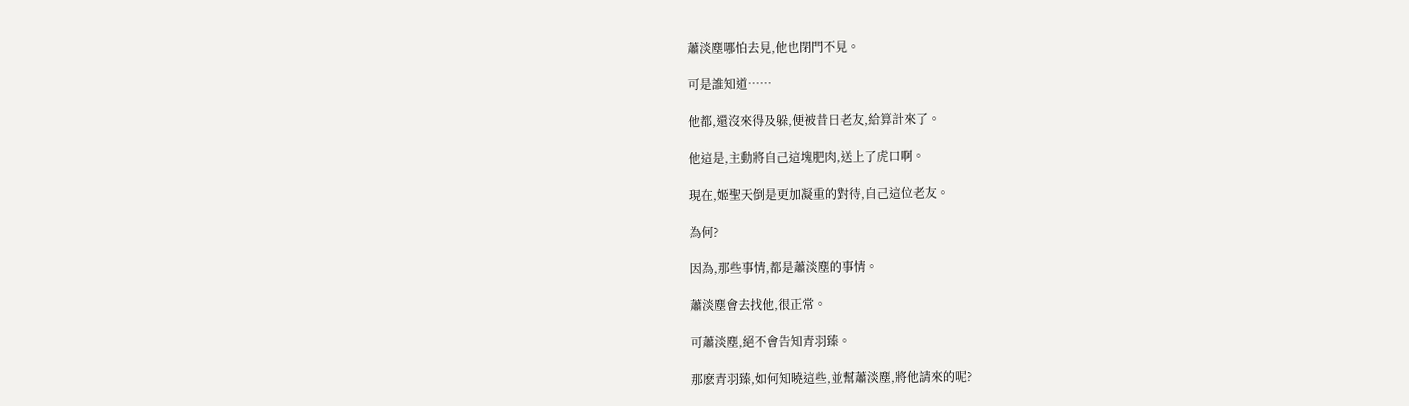蕭淡塵哪怕去見,他也閉門不見。

可是誰知道……

他都,還沒來得及躲,便被昔日老友,給算計來了。

他這是,主動將自己這塊肥肉,送上了虎口啊。

現在,姬聖天倒是更加凝重的對待,自己這位老友。

為何?

因為,那些事情,都是蕭淡塵的事情。

蕭淡塵會去找他,很正常。

可蕭淡塵,絕不會告知青羽臻。

那麽青羽臻,如何知曉這些,並幫蕭淡塵,將他請來的呢?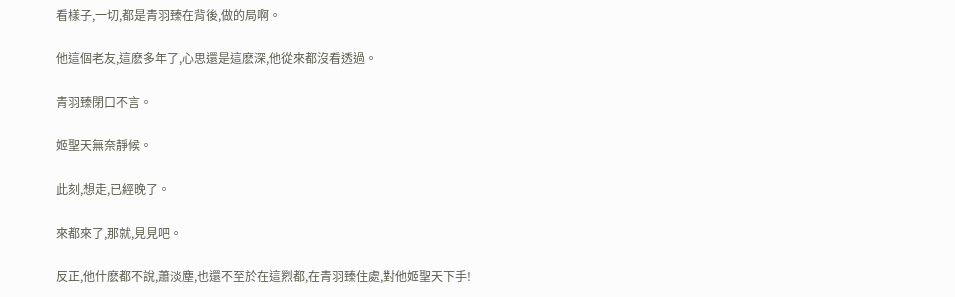看樣子,一切,都是青羽臻在背後,做的局啊。

他這個老友,這麽多年了,心思還是這麽深,他從來都沒看透過。

青羽臻閉口不言。

姬聖天無奈靜候。

此刻,想走,已經晚了。

來都來了,那就,見見吧。

反正,他什麽都不說,蕭淡塵,也還不至於在這煭都,在青羽臻住處,對他姬聖天下手!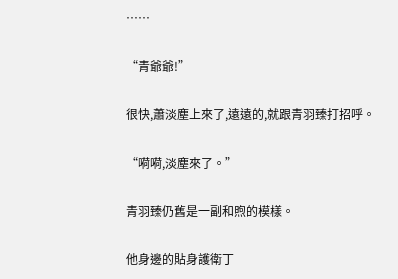……

“青爺爺!”

很快,蕭淡塵上來了,遠遠的,就跟青羽臻打招呼。

“嗬嗬,淡塵來了。”

青羽臻仍舊是一副和煦的模樣。

他身邊的貼身護衛丁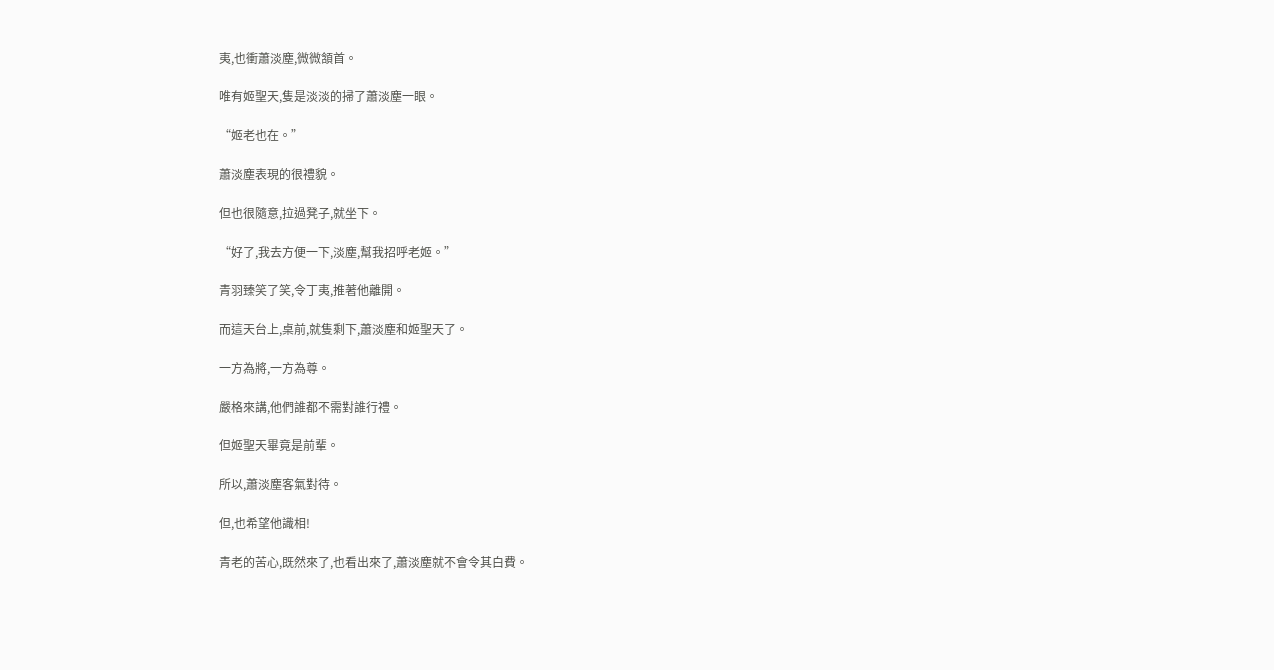夷,也衝蕭淡塵,微微頷首。

唯有姬聖天,隻是淡淡的掃了蕭淡塵一眼。

“姬老也在。”

蕭淡塵表現的很禮貌。

但也很隨意,拉過凳子,就坐下。

“好了,我去方便一下,淡塵,幫我招呼老姬。”

青羽臻笑了笑,令丁夷,推著他離開。

而這天台上,桌前,就隻剩下,蕭淡塵和姬聖天了。

一方為將,一方為尊。

嚴格來講,他們誰都不需對誰行禮。

但姬聖天畢竟是前輩。

所以,蕭淡塵客氣對待。

但,也希望他識相!

青老的苦心,既然來了,也看出來了,蕭淡塵就不會令其白費。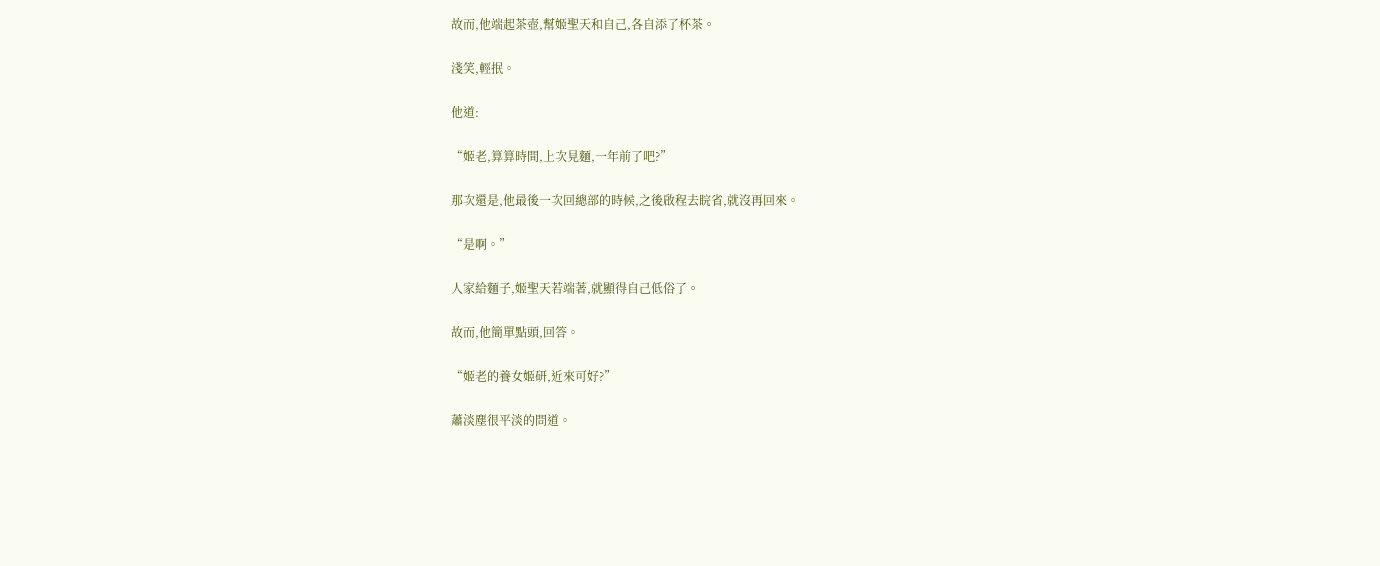故而,他端起茶壺,幫姬聖天和自己,各自添了杯茶。

淺笑,輕抿。

他道:

“姬老,算算時間,上次見麵,一年前了吧?”

那次還是,他最後一次回總部的時候,之後啟程去睆省,就沒再回來。

“是啊。”

人家給麵子,姬聖天若端著,就顯得自己低俗了。

故而,他簡單點頭,回答。

“姬老的養女姬研,近來可好?”

蕭淡塵很平淡的問道。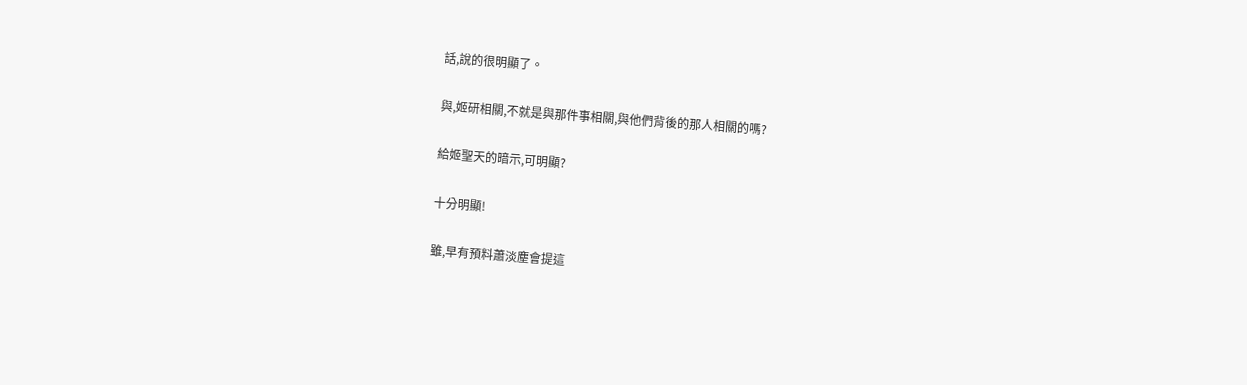話,說的很明顯了。

與,姬研相關,不就是與那件事相關,與他們背後的那人相關的嗎?

給姬聖天的暗示,可明顯?

十分明顯!

雖,早有預料蕭淡塵會提這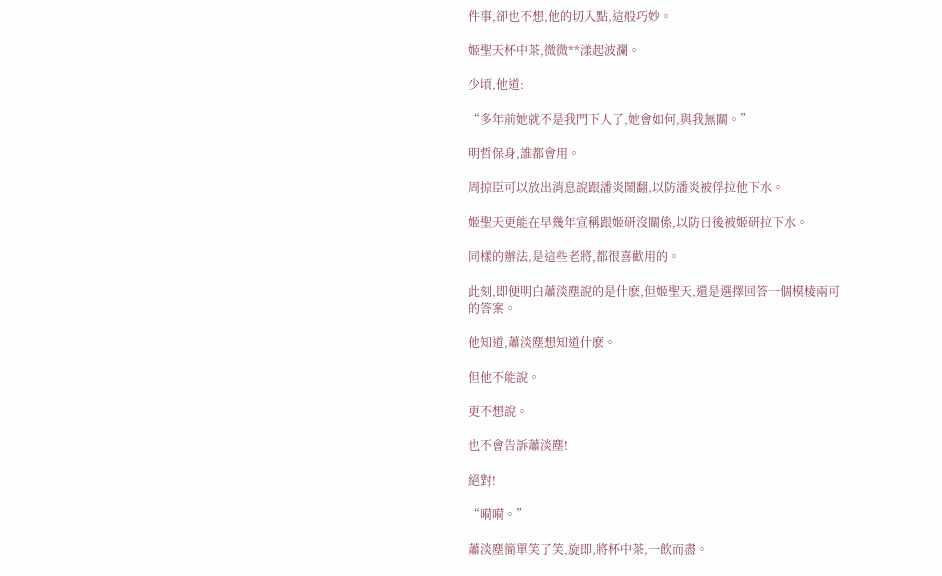件事,卻也不想,他的切入點,這般巧妙。

姬聖天杯中茶,微微**漾起波瀾。

少頃,他道:

“多年前她就不是我門下人了,她會如何,與我無關。”

明哲保身,誰都會用。

周掠臣可以放出消息說跟潘炎鬧翻,以防潘炎被俘拉他下水。

姬聖天更能在早幾年宣稱跟姬研沒關係,以防日後被姬研拉下水。

同樣的辦法,是這些老將,都很喜歡用的。

此刻,即便明白蕭淡塵說的是什麽,但姬聖天,還是選擇回答一個模棱兩可的答案。

他知道,蕭淡塵想知道什麽。

但他不能說。

更不想說。

也不會告訴蕭淡塵!

絕對!

“嗬嗬。”

蕭淡塵簡單笑了笑,旋即,將杯中茶,一飲而盡。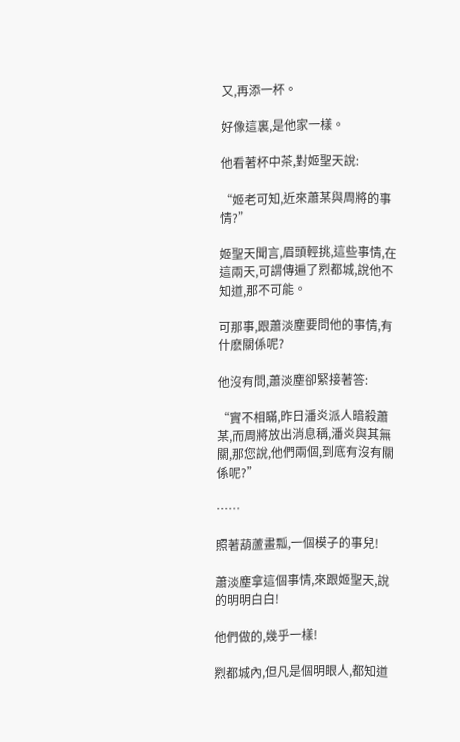又,再添一杯。

好像這裏,是他家一樣。

他看著杯中茶,對姬聖天說:

“姬老可知,近來蕭某與周將的事情?”

姬聖天聞言,眉頭輕挑,這些事情,在這兩天,可謂傳遍了煭都城,說他不知道,那不可能。

可那事,跟蕭淡塵要問他的事情,有什麽關係呢?

他沒有問,蕭淡塵卻緊接著答:

“實不相瞞,昨日潘炎派人暗殺蕭某,而周將放出消息稱,潘炎與其無關,那您說,他們兩個,到底有沒有關係呢?”

……

照著葫蘆畫瓢,一個模子的事兒!

蕭淡塵拿這個事情,來跟姬聖天,說的明明白白!

他們做的,幾乎一樣!

煭都城內,但凡是個明眼人,都知道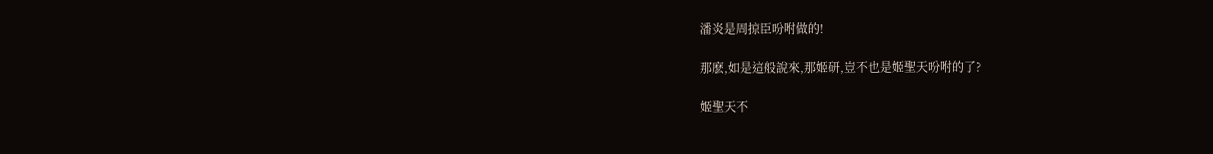潘炎是周掠臣吩咐做的!

那麽,如是這般說來,那姬研,豈不也是姬聖天吩咐的了?

姬聖天不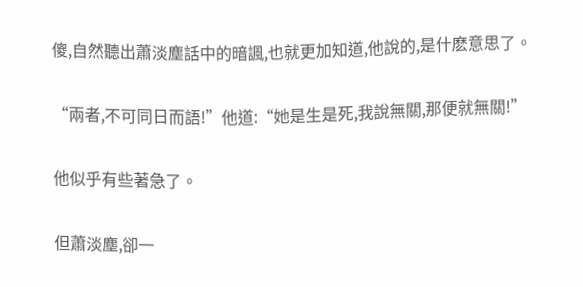傻,自然聽出蕭淡塵話中的暗諷,也就更加知道,他說的,是什麽意思了。

“兩者,不可同日而語!”他道:“她是生是死,我說無關,那便就無關!”

他似乎有些著急了。

但蕭淡塵,卻一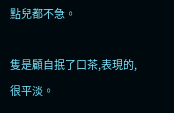點兒都不急。

隻是顧自抿了口茶,表現的,很平淡。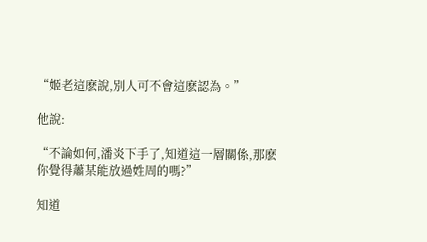“姬老這麽說,別人可不會這麽認為。”

他說:

“不論如何,潘炎下手了,知道這一層關係,那麽你覺得蕭某能放過姓周的嗎?”

知道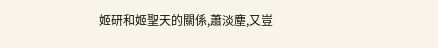姬研和姬聖天的關係,蕭淡塵,又豈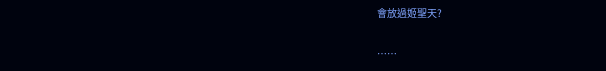會放過姬聖天?

……